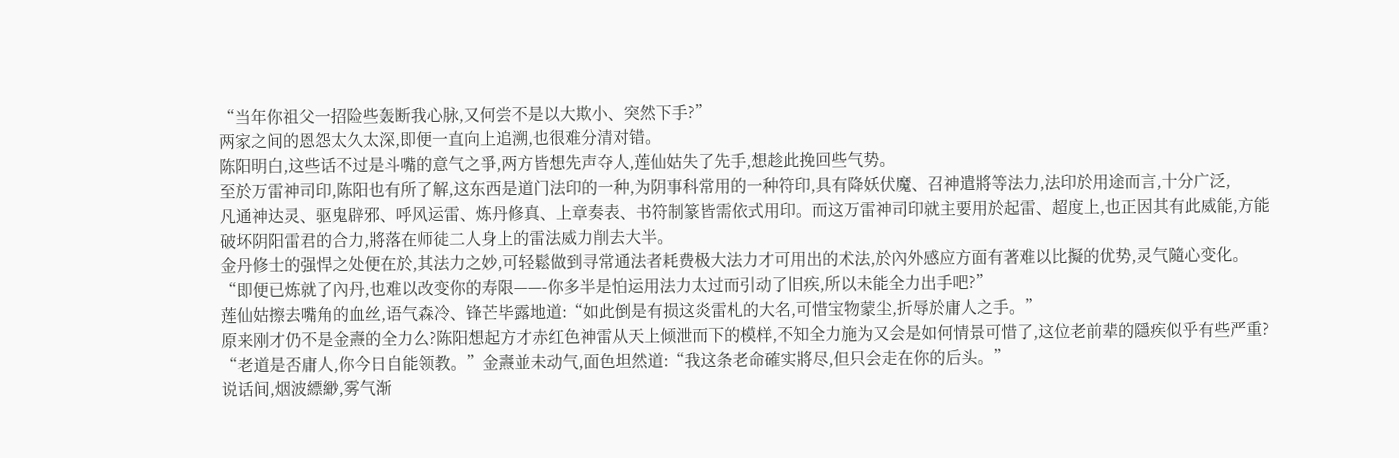“当年你祖父一招险些轰断我心脉,又何尝不是以大欺小、突然下手?”
两家之间的恩怨太久太深,即便一直向上追溯,也很难分清对错。
陈阳明白,这些话不过是斗嘴的意气之爭,两方皆想先声夺人,莲仙姑失了先手,想趁此挽回些气势。
至於万雷神司印,陈阳也有所了解,这东西是道门法印的一种,为阴事科常用的一种符印,具有降妖伏魔、召神遣將等法力,法印於用途而言,十分广泛,
凡通神达灵、驱鬼辟邪、呼风运雷、炼丹修真、上章奏表、书符制篆皆需依式用印。而这万雷神司印就主要用於起雷、超度上,也正因其有此威能,方能破坏阴阳雷君的合力,將落在师徒二人身上的雷法威力削去大半。
金丹修士的强悍之处便在於,其法力之妙,可轻鬆做到寻常通法者耗费极大法力才可用出的术法,於內外感应方面有著难以比擬的优势,灵气隨心变化。
“即便已炼就了內丹,也难以改变你的寿限——-你多半是怕运用法力太过而引动了旧疾,所以未能全力出手吧?”
莲仙姑擦去嘴角的血丝,语气森冷、锋芒毕露地道:“如此倒是有损这炎雷札的大名,可惜宝物蒙尘,折辱於庸人之手。”
原来刚才仍不是金燾的全力么?陈阳想起方才赤红色神雷从天上倾泄而下的模样,不知全力施为又会是如何情景可惜了,这位老前辈的隱疾似乎有些严重?
“老道是否庸人,你今日自能领教。”金燾並未动气,面色坦然道:“我这条老命確实將尽,但只会走在你的后头。”
说话间,烟波縹緲,雾气渐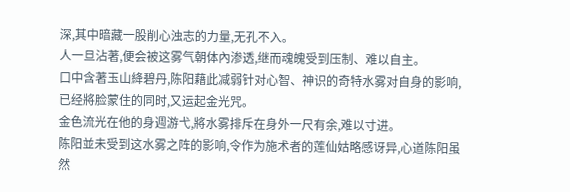深,其中暗藏一股削心浊志的力量,无孔不入。
人一旦沾著,便会被这雾气朝体內渗透,继而魂魄受到压制、难以自主。
口中含著玉山絳碧丹,陈阳藉此减弱针对心智、神识的奇特水雾对自身的影响,已经將脸蒙住的同时,又运起金光咒。
金色流光在他的身週游弋,將水雾排斥在身外一尺有余,难以寸进。
陈阳並未受到这水雾之阵的影响,令作为施术者的莲仙姑略感讶异,心道陈阳虽然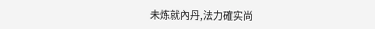未炼就內丹,法力確实尚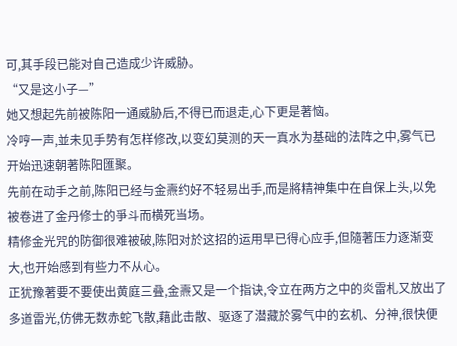可,其手段已能对自己造成少许威胁。
“又是这小子—”
她又想起先前被陈阳一通威胁后,不得已而退走,心下更是著恼。
冷哼一声,並未见手势有怎样修改,以变幻莫测的天一真水为基础的法阵之中,雾气已开始迅速朝著陈阳匯聚。
先前在动手之前,陈阳已经与金燾约好不轻易出手,而是將精神集中在自保上头,以免被卷进了金丹修士的爭斗而横死当场。
精修金光咒的防御很难被破,陈阳对於这招的运用早已得心应手,但隨著压力逐渐变大,也开始感到有些力不从心。
正犹豫著要不要使出黄庭三叠,金燾又是一个指诀,令立在两方之中的炎雷札又放出了多道雷光,仿佛无数赤蛇飞散,藉此击散、驱逐了潜藏於雾气中的玄机、分神,很快便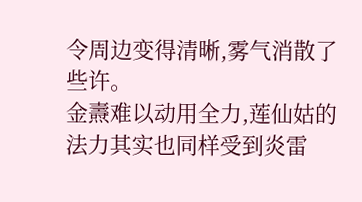令周边变得清晰,雾气消散了些许。
金燾难以动用全力,莲仙姑的法力其实也同样受到炎雷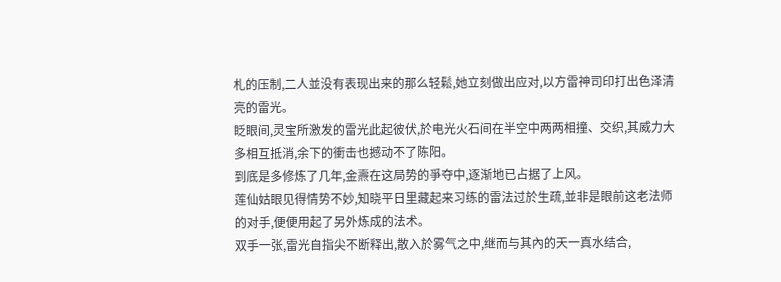札的压制,二人並没有表现出来的那么轻鬆,她立刻做出应对,以方雷神司印打出色泽清亮的雷光。
眨眼间,灵宝所激发的雷光此起彼伏,於电光火石间在半空中两两相撞、交织,其威力大多相互抵消,余下的衝击也撼动不了陈阳。
到底是多修炼了几年,金燾在这局势的爭夺中,逐渐地已占据了上风。
莲仙姑眼见得情势不妙,知晓平日里藏起来习练的雷法过於生疏,並非是眼前这老法师的对手,便便用起了另外炼成的法术。
双手一张,雷光自指尖不断释出,散入於雾气之中,继而与其內的天一真水结合,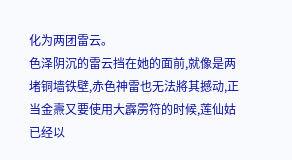化为两团雷云。
色泽阴沉的雷云挡在她的面前,就像是两堵铜墙铁壁,赤色神雷也无法將其撼动,正当金燾又要使用大霹雳符的时候,莲仙姑已经以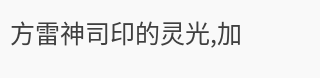方雷神司印的灵光,加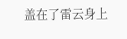盖在了雷云身上